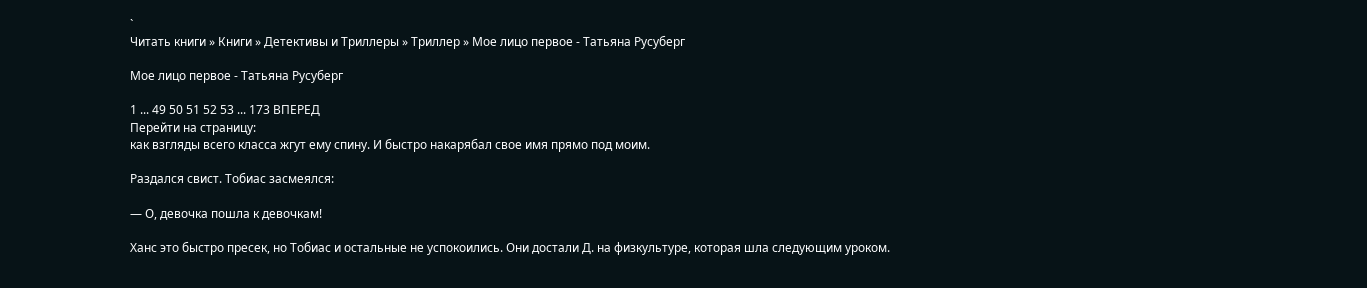`
Читать книги » Книги » Детективы и Триллеры » Триллер » Мое лицо первое - Татьяна Русуберг

Мое лицо первое - Татьяна Русуберг

1 ... 49 50 51 52 53 ... 173 ВПЕРЕД
Перейти на страницу:
как взгляды всего класса жгут ему спину. И быстро накарябал свое имя прямо под моим.

Раздался свист. Тобиас засмеялся:

— О, девочка пошла к девочкам!

Ханс это быстро пресек, но Тобиас и остальные не успокоились. Они достали Д. на физкультуре, которая шла следующим уроком.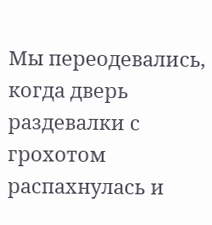Мы переодевались, когда дверь раздевалки с грохотом распахнулась и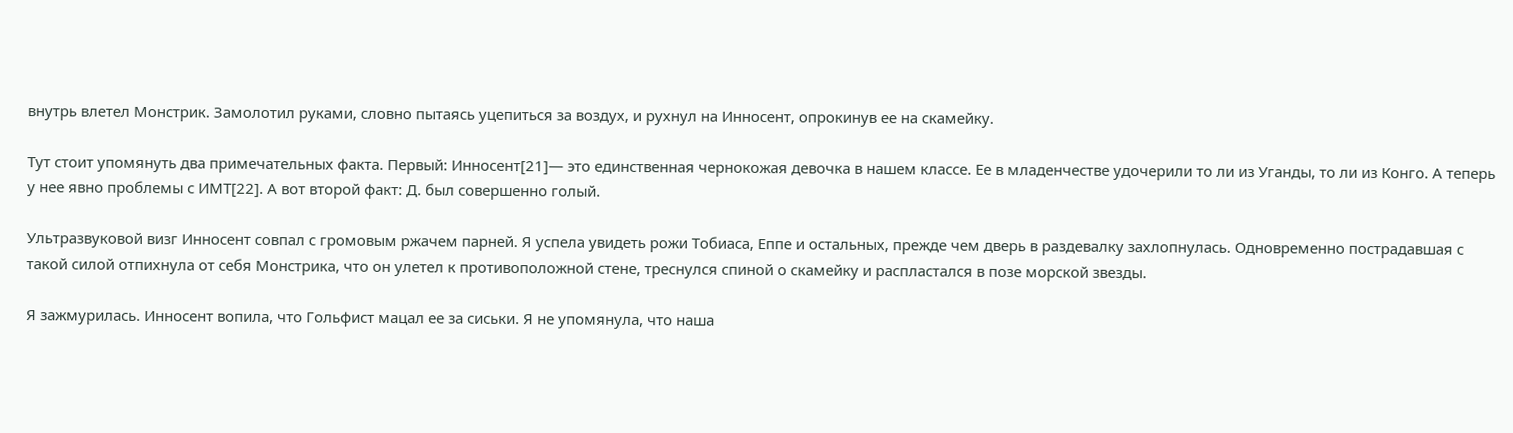внутрь влетел Монстрик. Замолотил руками, словно пытаясь уцепиться за воздух, и рухнул на Инносент, опрокинув ее на скамейку.

Тут стоит упомянуть два примечательных факта. Первый: Инносент[21]— это единственная чернокожая девочка в нашем классе. Ее в младенчестве удочерили то ли из Уганды, то ли из Конго. А теперь у нее явно проблемы с ИМТ[22]. А вот второй факт: Д. был совершенно голый.

Ультразвуковой визг Инносент совпал с громовым ржачем парней. Я успела увидеть рожи Тобиаса, Еппе и остальных, прежде чем дверь в раздевалку захлопнулась. Одновременно пострадавшая с такой силой отпихнула от себя Монстрика, что он улетел к противоположной стене, треснулся спиной о скамейку и распластался в позе морской звезды.

Я зажмурилась. Инносент вопила, что Гольфист мацал ее за сиськи. Я не упомянула, что наша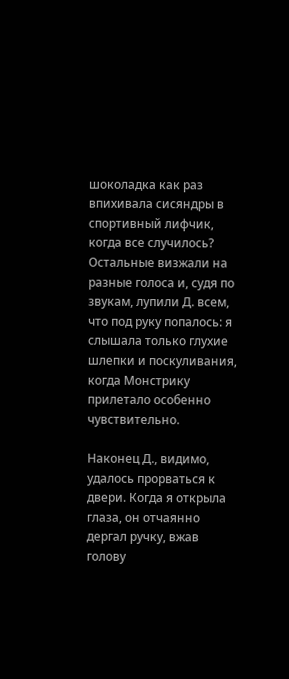шоколадка как раз впихивала сисяндры в спортивный лифчик, когда все случилось? Остальные визжали на разные голоса и, судя по звукам, лупили Д. всем, что под руку попалось: я слышала только глухие шлепки и поскуливания, когда Монстрику прилетало особенно чувствительно.

Наконец Д., видимо, удалось прорваться к двери. Когда я открыла глаза, он отчаянно дергал ручку, вжав голову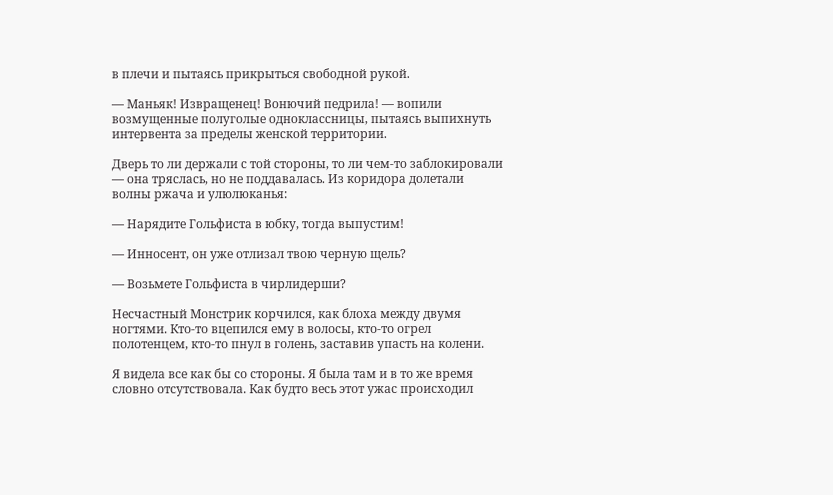в плечи и пытаясь прикрыться свободной рукой.

— Маньяк! Извращенец! Вонючий педрила! — вопили возмущенные полуголые одноклассницы, пытаясь выпихнуть интервента за пределы женской территории.

Дверь то ли держали с той стороны, то ли чем-то заблокировали — она тряслась, но не поддавалась. Из коридора долетали волны ржача и улюлюканья:

— Нарядите Гольфиста в юбку, тогда выпустим!

— Инносент, он уже отлизал твою черную щель?

— Возьмете Гольфиста в чирлидерши?

Несчастный Монстрик корчился, как блоха между двумя ногтями. Кто-то вцепился ему в волосы, кто-то огрел полотенцем, кто-то пнул в голень, заставив упасть на колени.

Я видела все как бы со стороны. Я была там и в то же время словно отсутствовала. Как будто весь этот ужас происходил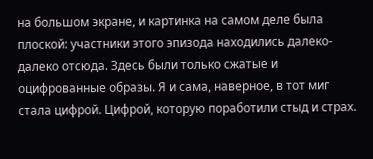на большом экране, и картинка на самом деле была плоской: участники этого эпизода находились далеко-далеко отсюда. Здесь были только сжатые и оцифрованные образы. Я и сама, наверное, в тот миг стала цифрой. Цифрой, которую поработили стыд и страх.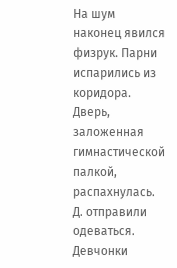На шум наконец явился физрук. Парни испарились из коридора. Дверь, заложенная гимнастической палкой, распахнулась. Д. отправили одеваться. Девчонки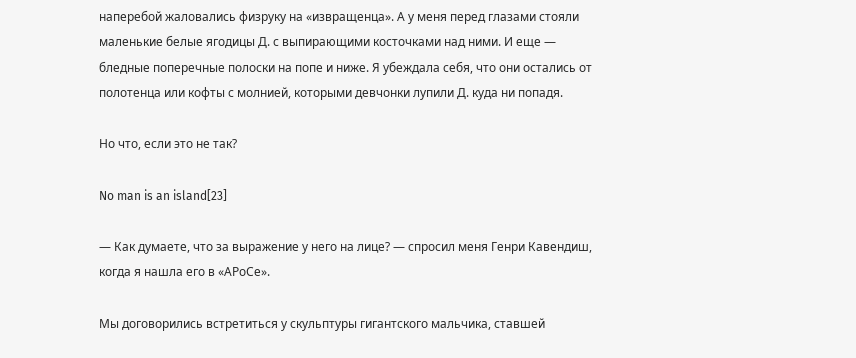наперебой жаловались физруку на «извращенца». А у меня перед глазами стояли маленькие белые ягодицы Д. с выпирающими косточками над ними. И еще — бледные поперечные полоски на попе и ниже. Я убеждала себя, что они остались от полотенца или кофты с молнией, которыми девчонки лупили Д. куда ни попадя.

Но что, если это не так?

No man is an island[23]

— Как думаете, что за выражение у него на лице? — спросил меня Генри Кавендиш, когда я нашла его в «АРоСе».

Мы договорились встретиться у скульптуры гигантского мальчика, ставшей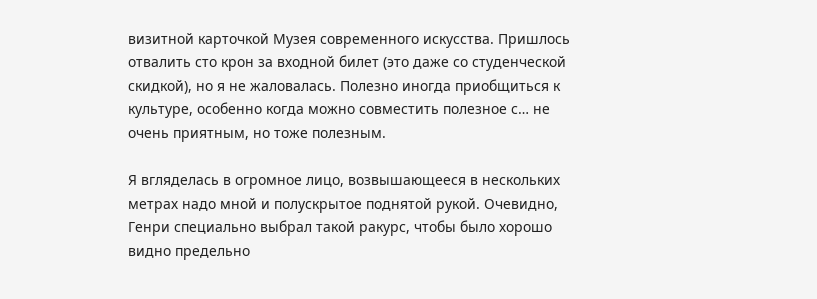визитной карточкой Музея современного искусства. Пришлось отвалить сто крон за входной билет (это даже со студенческой скидкой), но я не жаловалась. Полезно иногда приобщиться к культуре, особенно когда можно совместить полезное с… не очень приятным, но тоже полезным.

Я вгляделась в огромное лицо, возвышающееся в нескольких метрах надо мной и полускрытое поднятой рукой. Очевидно, Генри специально выбрал такой ракурс, чтобы было хорошо видно предельно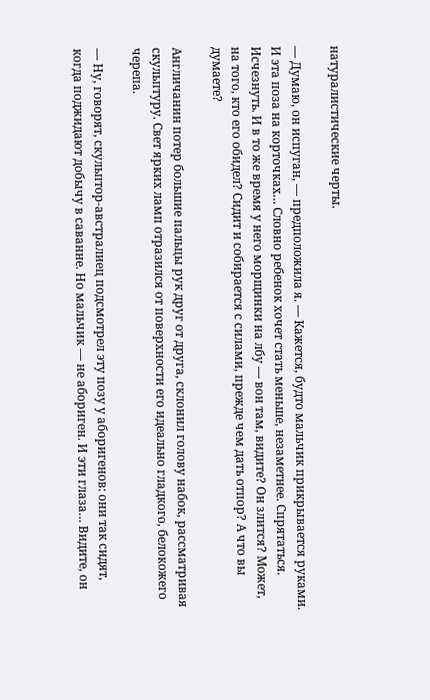натуралистические черты.

— Думаю, он испуган, — предположила я. — Кажется, будто мальчик прикрывается руками. И эта поза на корточках… Словно ребенок хочет стать меньше, незаметнее. Спрятаться. Исчезнуть. И в то же время у него морщинки на лбу — вон там, видите? Он злится? Может, на того, кто его обидел? Сидит и собирается с силами, прежде чем дать отпор? А что вы думаете?

Англичанин потер большие пальцы рук друг от друга, склонил голову набок, рассматривая скульптуру. Свет ярких ламп отразился от поверхности его идеально гладкого, белокожего черепа.

— Ну, говорят, скульптор-австралиец подсмотрел эту позу у аборигенов: они так сидят, когда поджидают добычу в саванне. Но мальчик — не абориген. И эти глаза… Видите, он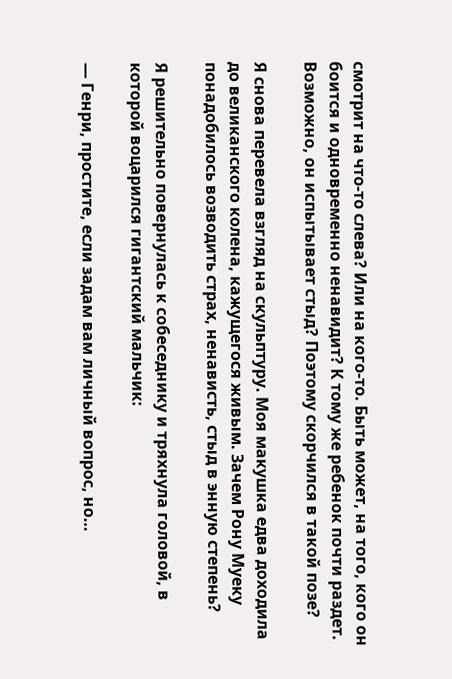смотрит на что-то слева? Или на кого-то. Быть может, на того, кого он боится и одновременно ненавидит? К тому же ребенок почти раздет. Возможно, он испытывает стыд? Поэтому скорчился в такой позе?

Я снова перевела взгляд на скульптуру. Моя макушка едва доходила до великанского колена, кажущегося живым. Зачем Рону Муеку понадобилось возводить страх, ненависть, стыд в энную степень?

Я решительно повернулась к собеседнику и тряхнула головой, в которой воцарился гигантский мальчик:

— Генри, простите, если задам вам личный вопрос, но…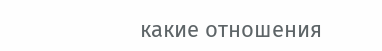какие отношения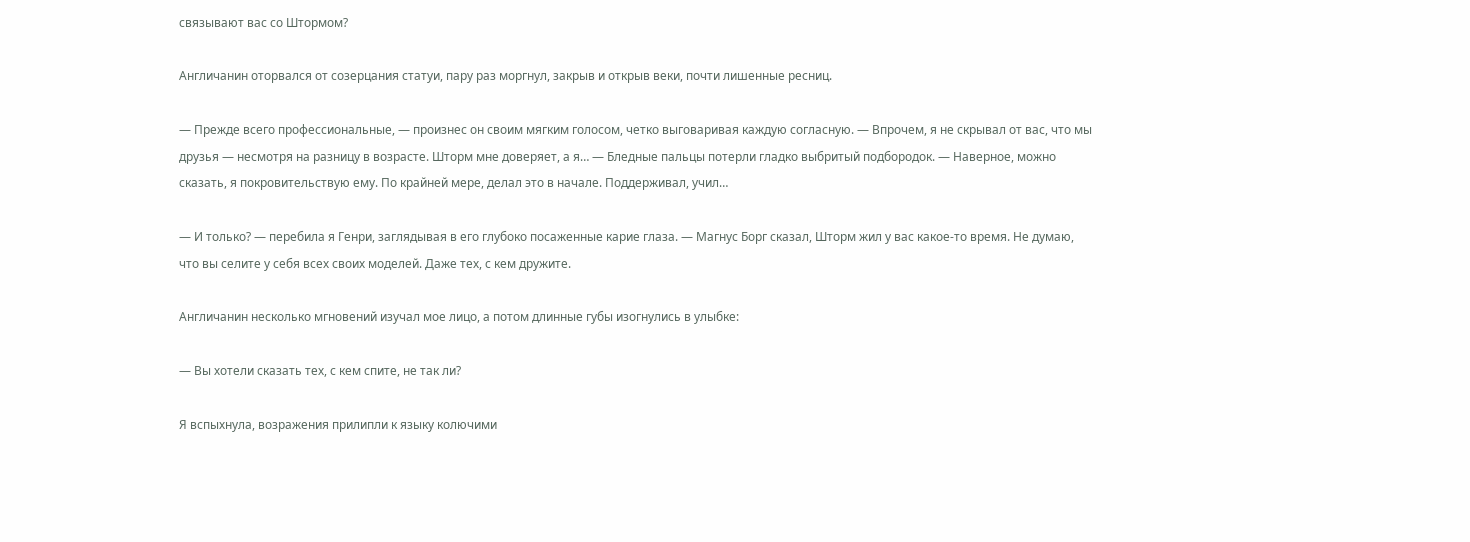связывают вас со Штормом?

Англичанин оторвался от созерцания статуи, пару раз моргнул, закрыв и открыв веки, почти лишенные ресниц.

— Прежде всего профессиональные, — произнес он своим мягким голосом, четко выговаривая каждую согласную. — Впрочем, я не скрывал от вас, что мы друзья — несмотря на разницу в возрасте. Шторм мне доверяет, а я… — Бледные пальцы потерли гладко выбритый подбородок. — Наверное, можно сказать, я покровительствую ему. По крайней мере, делал это в начале. Поддерживал, учил…

— И только? — перебила я Генри, заглядывая в его глубоко посаженные карие глаза. — Магнус Борг сказал, Шторм жил у вас какое-то время. Не думаю, что вы селите у себя всех своих моделей. Даже тех, с кем дружите.

Англичанин несколько мгновений изучал мое лицо, а потом длинные губы изогнулись в улыбке:

— Вы хотели сказать тех, с кем спите, не так ли?

Я вспыхнула, возражения прилипли к языку колючими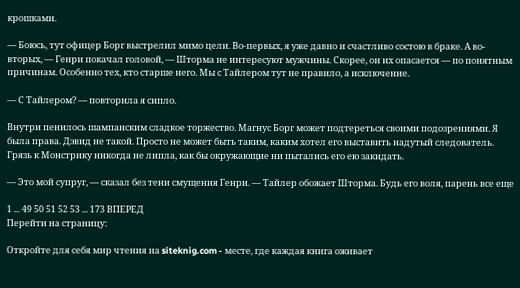крошками.

— Боюсь, тут офицер Борг выстрелил мимо цели. Во-первых, я уже давно и счастливо состою в браке. А во-вторых, — Генри покачал головой, — Шторма не интересуют мужчины. Скорее, он их опасается — по понятным причинам. Особенно тех, кто старше него. Мы с Тайлером тут не правило, а исключение.

— С Тайлером? — повторила я сипло.

Внутри пенилось шампанским сладкое торжество. Магнус Борг может подтереться своими подозрениями. Я была права. Дэвид не такой. Просто не может быть таким, каким хотел его выставить надутый следователь. Грязь к Монстрику никогда не липла, как бы окружающие ни пытались его ею закидать.

— Это мой супруг, — сказал без тени смущения Генри. — Тайлер обожает Шторма. Будь его воля, парень все еще

1 ... 49 50 51 52 53 ... 173 ВПЕРЕД
Перейти на страницу:

Откройте для себя мир чтения на siteknig.com - месте, где каждая книга оживает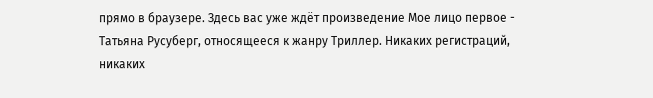прямо в браузере. Здесь вас уже ждёт произведение Мое лицо первое - Татьяна Русуберг, относящееся к жанру Триллер. Никаких регистраций, никаких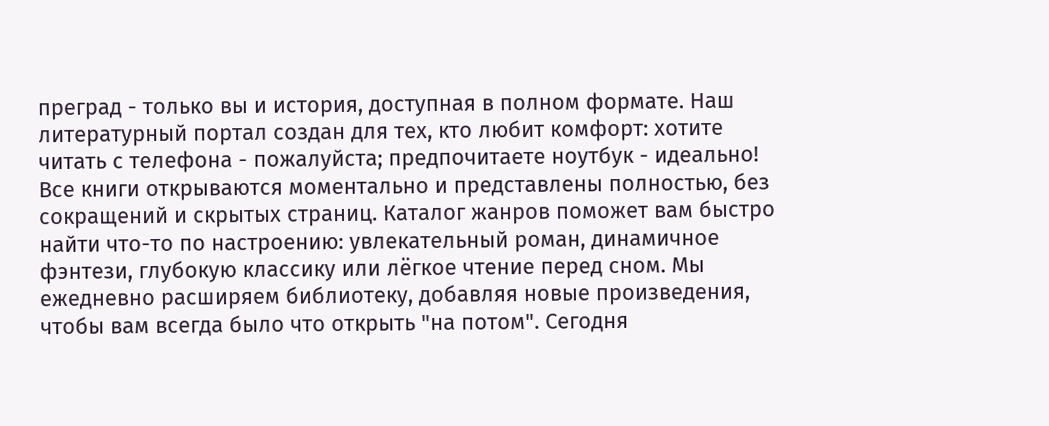преград - только вы и история, доступная в полном формате. Наш литературный портал создан для тех, кто любит комфорт: хотите читать с телефона - пожалуйста; предпочитаете ноутбук - идеально! Все книги открываются моментально и представлены полностью, без сокращений и скрытых страниц. Каталог жанров поможет вам быстро найти что-то по настроению: увлекательный роман, динамичное фэнтези, глубокую классику или лёгкое чтение перед сном. Мы ежедневно расширяем библиотеку, добавляя новые произведения, чтобы вам всегда было что открыть "на потом". Сегодня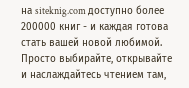на siteknig.com доступно более 200000 книг - и каждая готова стать вашей новой любимой. Просто выбирайте, открывайте и наслаждайтесь чтением там,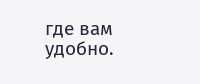где вам удобно.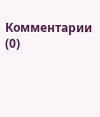Комментарии (0)